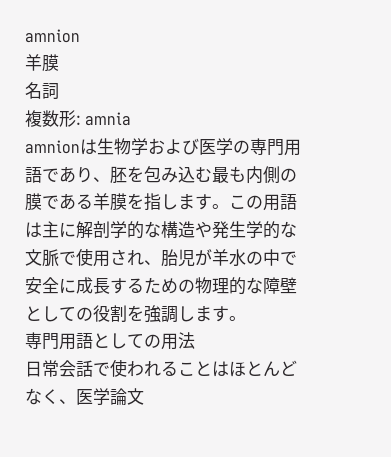amnion
羊膜
名詞
複数形: amnia
amnionは生物学および医学の専門用語であり、胚を包み込む最も内側の膜である羊膜を指します。この用語は主に解剖学的な構造や発生学的な文脈で使用され、胎児が羊水の中で安全に成長するための物理的な障壁としての役割を強調します。
専門用語としての用法
日常会話で使われることはほとんどなく、医学論文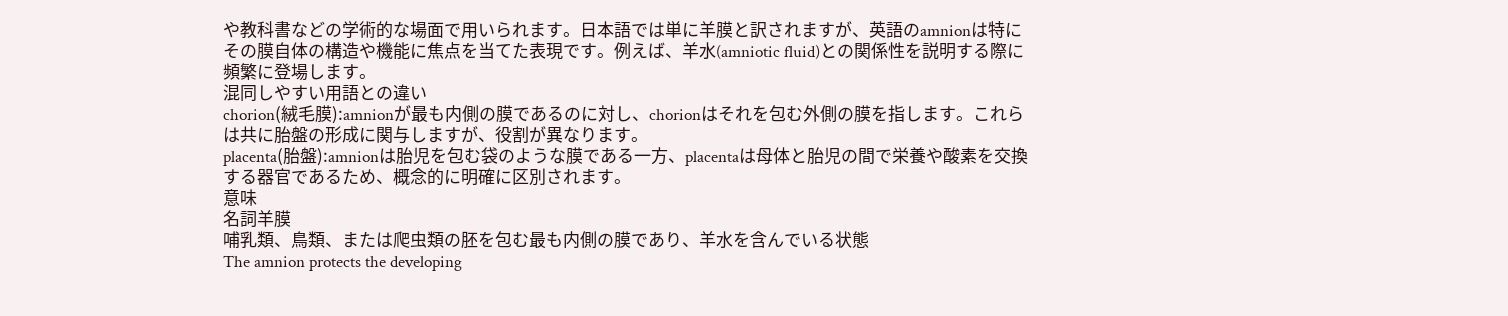や教科書などの学術的な場面で用いられます。日本語では単に羊膜と訳されますが、英語のamnionは特にその膜自体の構造や機能に焦点を当てた表現です。例えば、羊水(amniotic fluid)との関係性を説明する際に頻繁に登場します。
混同しやすい用語との違い
chorion(絨毛膜):amnionが最も内側の膜であるのに対し、chorionはそれを包む外側の膜を指します。これらは共に胎盤の形成に関与しますが、役割が異なります。
placenta(胎盤):amnionは胎児を包む袋のような膜である一方、placentaは母体と胎児の間で栄養や酸素を交換する器官であるため、概念的に明確に区別されます。
意味
名詞羊膜
哺乳類、鳥類、または爬虫類の胚を包む最も内側の膜であり、羊水を含んでいる状態
The amnion protects the developing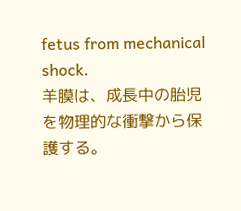fetus from mechanical shock.
羊膜は、成長中の胎児を物理的な衝撃から保護する。